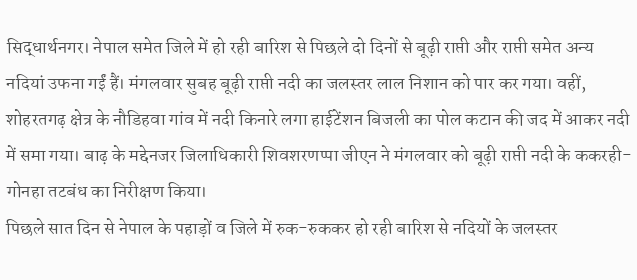सिद्धार्थनगर। नेपाल समेत जिले में हो रही बारिश से पिछले दो दिनों से बूढ़ी राप्ती और राप्ती समेत अन्य नदियां उफना गईं हैं। मंगलवार सुबह बूढ़ी राप्ती नदी का जलस्तर लाल निशान को पार कर गया। वहीं, शोहरतगढ़ क्षेत्र के नौडिहवा गांव में नदी किनारे लगा हाईटेंशन बिजली का पोल कटान की जद में आकर नदी में समा गया। बाढ़ के मद्देनजर जिलाधिकारी शिवशरणप्पा जीएन ने मंगलवार को बूढ़ी राप्ती नदी के ककरही-गोनहा तटबंध का निरीक्षण किया।
पिछले सात दिन से नेपाल के पहाड़ों व जिले में रुक-रुककर हो रही बारिश से नदियों के जलस्तर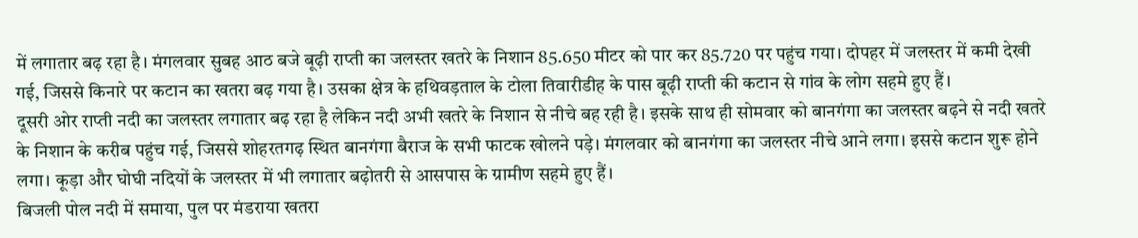में लगातार बढ़ रहा है। मंगलवार सुबह आठ बजे बूढ़ी राप्ती का जलस्तर खतरे के निशान 85.650 मीटर को पार कर 85.720 पर पहुंच गया। दोपहर में जलस्तर में कमी देखी गई, जिससे किनारे पर कटान का खतरा बढ़ गया है। उसका क्षेत्र के हथिवड़ताल के टोला तिवारीडीह के पास बूढ़ी राप्ती की कटान से गांव के लोग सहमे हुए हैं।
दूसरी ओर राप्ती नदी का जलस्तर लगातार बढ़ रहा है लेकिन नदी अभी खतरे के निशान से नीचे बह रही है। इसके साथ ही सोमवार को बानगंगा का जलस्तर बढ़ने से नदी खतरे के निशान के करीब पहुंच गई, जिससे शोहरतगढ़ स्थित बानगंगा बैराज के सभी फाटक खोलने पड़े। मंगलवार को बानगंगा का जलस्तर नीचे आने लगा। इससे कटान शुरू होने लगा। कूड़ा और घोघी नदियों के जलस्तर में भी लगातार बढ़ोतरी से आसपास के ग्रामीण सहमे हुए हैं।
बिजली पोल नदी में समाया, पुल पर मंडराया खतरा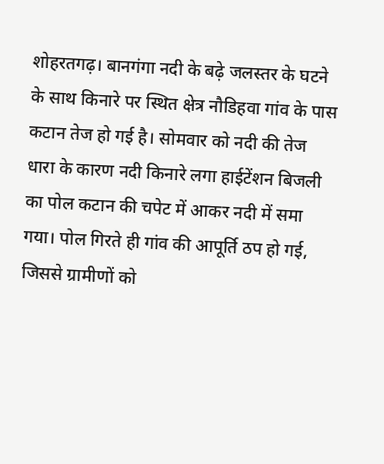शोहरतगढ़। बानगंगा नदी के बढ़े जलस्तर के घटने के साथ किनारे पर स्थित क्षेत्र नौडिहवा गांव के पास कटान तेज हो गई है। सोमवार को नदी की तेज धारा के कारण नदी किनारे लगा हाईटेंशन बिजली का पोल कटान की चपेट में आकर नदी में समा गया। पोल गिरते ही गांव की आपूर्ति ठप हो गई, जिससे ग्रामीणों को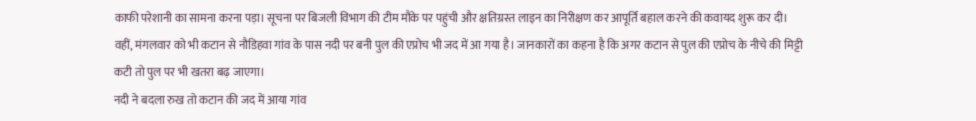काफी परेशानी का सामना करना पड़ा। सूचना पर बिजली विभाग की टीम मौके पर पहुंची और क्षतिग्रस्त लाइन का निरीक्षण कर आपूर्ति बहाल करने की कवायद शुरू कर दी। वहीं, मंगलवार को भी कटान से नौडिहवा गांव के पास नदी पर बनी पुल की एप्रोच भी जद में आ गया है। जानकारों का कहना है कि अगर कटान से पुल की एप्रोच के नीचे की मिट्टी कटी तो पुल पर भी खतरा बढ़ जाएगा।
नदी ने बदला रुख तो कटान की जद में आया गांव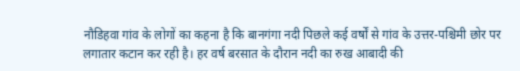नौडिहवा गांव के लोगों का कहना है कि बानगंगा नदी पिछले कई वर्षों से गांव के उत्तर-पश्चिमी छोर पर लगातार कटान कर रही है। हर वर्ष बरसात के दौरान नदी का रुख आबादी की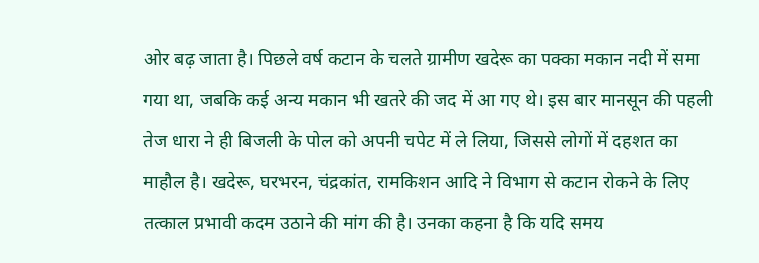ओर बढ़ जाता है। पिछले वर्ष कटान के चलते ग्रामीण खदेरू का पक्का मकान नदी में समा गया था, जबकि कई अन्य मकान भी खतरे की जद में आ गए थे। इस बार मानसून की पहली तेज धारा ने ही बिजली के पोल को अपनी चपेट में ले लिया, जिससे लोगों में दहशत का माहौल है। खदेरू, घरभरन, चंद्रकांत, रामकिशन आदि ने विभाग से कटान रोकने के लिए तत्काल प्रभावी कदम उठाने की मांग की है। उनका कहना है कि यदि समय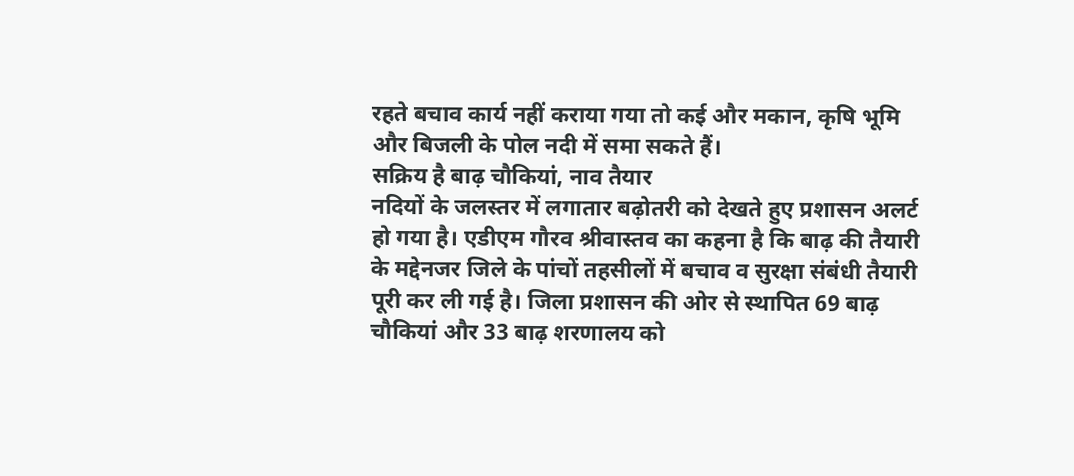रहते बचाव कार्य नहीं कराया गया तो कई और मकान, कृषि भूमि और बिजली के पोल नदी में समा सकते हैं।
सक्रिय है बाढ़ चौकियां, नाव तैयार
नदियों के जलस्तर में लगातार बढ़ोतरी को देखते हुए प्रशासन अलर्ट हो गया है। एडीएम गौरव श्रीवास्तव का कहना है कि बाढ़ की तैयारी के मद्देनजर जिले के पांचों तहसीलों में बचाव व सुरक्षा संबंधी तैयारी पूरी कर ली गई है। जिला प्रशासन की ओर से स्थापित 69 बाढ़ चौकियां और 33 बाढ़ शरणालय को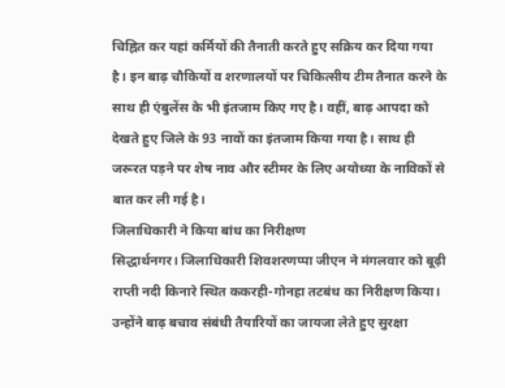चिह्नित कर यहां कर्मियों की तैनाती करते हुए सक्रिय कर दिया गया है। इन बाढ़ चौकियों व शरणालयों पर चिकित्सीय टीम तैनात करने के साथ ही एंबुलेंस के भी इंतजाम किए गए है। वहीं, बाढ़ आपदा को देखते हुए जिले के 93 नावों का इंतजाम किया गया है। साथ ही जरूरत पड़ने पर शेष नाव और स्टीमर के लिए अयोध्या के नाविकों से बात कर ली गई है।
जिलाधिकारी ने किया बांध का निरीक्षण
सिद्धार्थनगर। जिलाधिकारी शिवशरणप्पा जीएन ने मंगलवार को बूढ़ी राप्ती नदी किनारे स्थित ककरही-गोनहा तटबंध का निरीक्षण किया। उन्होंने बाढ़ बचाव संबंधी तैयारियों का जायजा लेते हुए सुरक्षा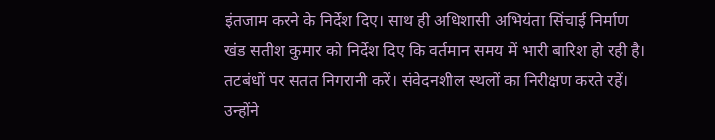इंतजाम करने के निर्देश दिए। साथ ही अधिशासी अभियंता सिंचाई निर्माण खंड सतीश कुमार को निर्देश दिए कि वर्तमान समय में भारी बारिश हो रही है। तटबंधों पर सतत निगरानी करें। संवेदनशील स्थलों का निरीक्षण करते रहें। उन्होंने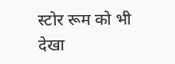स्टोर रूम को भी देखा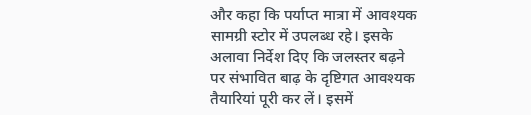और कहा कि पर्याप्त मात्रा में आवश्यक सामग्री स्टोर में उपलब्ध रहे। इसके अलावा निर्देश दिए कि जलस्तर बढ़ने पर संभावित बाढ़ के दृष्टिगत आवश्यक तैयारियां पूरी कर लें। इसमें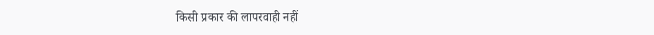किसी प्रकार की लापरवाही नहीं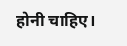होनी चाहिए।